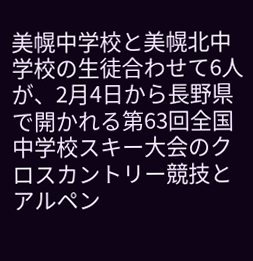美幌中学校と美幌北中学校の生徒合わせて6人が、2月4日から長野県で開かれる第63回全国中学校スキー大会のクロスカントリー競技とアルペン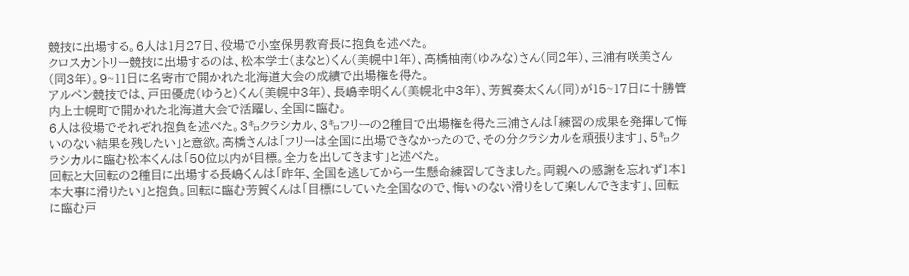競技に出場する。6人は1月27日、役場で小室保男教育長に抱負を述べた。
クロスカントリー競技に出場するのは、松本学士(まなと)くん(美幌中1年)、髙橋柚南(ゆみな)さん(同2年)、三浦有咲美さん(同3年)。9~11日に名寄市で開かれた北海道大会の成績で出場権を得た。
アルペン競技では、戸田優虎(ゆうと)くん(美幌中3年)、長嶋幸明くん(美幌北中3年)、芳賀奏太くん(同)が15~17日に十勝管内上士幌町で開かれた北海道大会で活躍し、全国に臨む。
6人は役場でそれぞれ抱負を述べた。3㌔クラシカル、3㌔フリーの2種目で出場権を得た三浦さんは「練習の成果を発揮して悔いのない結果を残したい」と意欲。髙橋さんは「フリーは全国に出場できなかったので、その分クラシカルを頑張ります」、5㌔クラシカルに臨む松本くんは「50位以内が目標。全力を出してきます」と述べた。
回転と大回転の2種目に出場する長嶋くんは「昨年、全国を逃してから一生懸命練習してきました。両親への感謝を忘れず1本1本大事に滑りたい」と抱負。回転に臨む芳賀くんは「目標にしていた全国なので、悔いのない滑りをして楽しんできます」、回転に臨む戸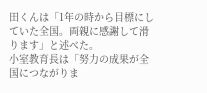田くんは「1年の時から目標にしていた全国。両親に感謝して滑ります」と述べた。
小室教育長は「努力の成果が全国につながりま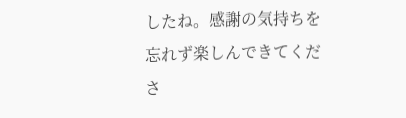したね。感謝の気持ちを忘れず楽しんできてくださ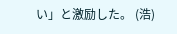い」と激励した。 (浩)